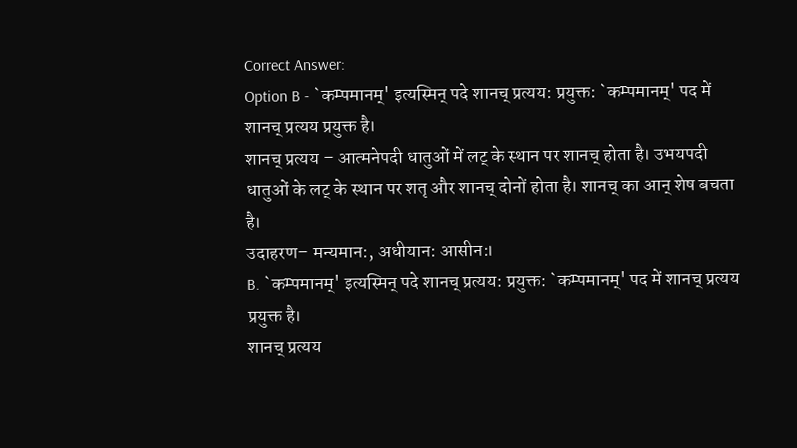Correct Answer:
Option B - `कम्पमानम्' इत्यस्मिन् पदे शानच् प्रत्यय: प्रयुक्त: `कम्पमानम्' पद में शानच् प्रत्यय प्रयुक्त है।
शानच् प्रत्यय – आत्मनेपदी धातुओं में लट् के स्थान पर शानच् होता है। उभयपदी धातुओं के लट् के स्थान पर शतृ और शानच् दोनों होता है। शानच् का आन् शेष बचता है।
उदाहरण– मन्यमान:, अधीयान: आसीन:।
B. `कम्पमानम्' इत्यस्मिन् पदे शानच् प्रत्यय: प्रयुक्त: `कम्पमानम्' पद में शानच् प्रत्यय प्रयुक्त है।
शानच् प्रत्यय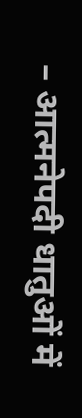– आत्मनेपदी धातुओं में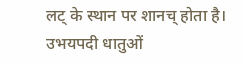लट् के स्थान पर शानच् होता है। उभयपदी धातुओं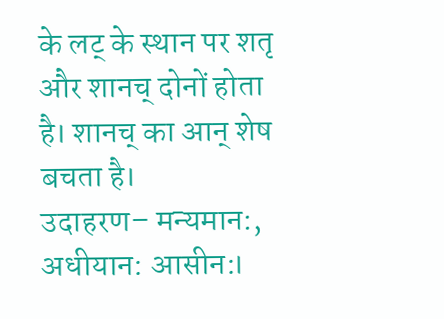के लट् के स्थान पर शतृ और शानच् दोनों होता है। शानच् का आन् शेष बचता है।
उदाहरण– मन्यमान:, अधीयान: आसीन:।